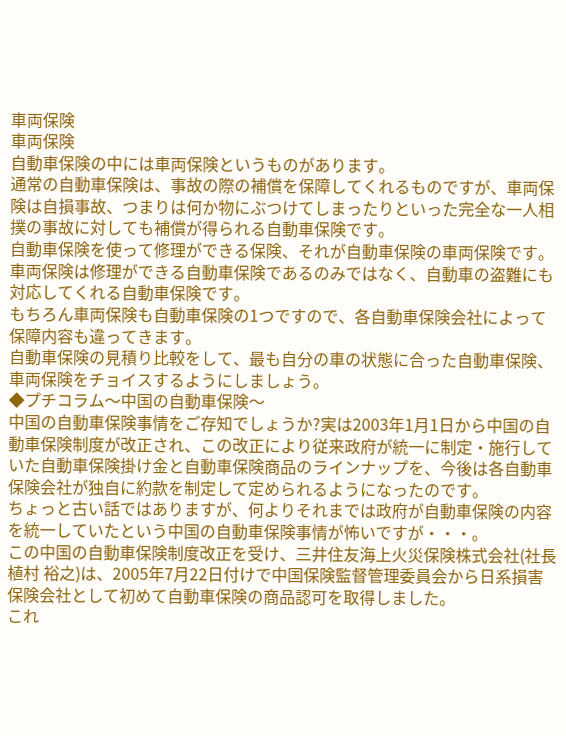車両保険
車両保険
自動車保険の中には車両保険というものがあります。
通常の自動車保険は、事故の際の補償を保障してくれるものですが、車両保険は自損事故、つまりは何か物にぶつけてしまったりといった完全な一人相撲の事故に対しても補償が得られる自動車保険です。
自動車保険を使って修理ができる保険、それが自動車保険の車両保険です。
車両保険は修理ができる自動車保険であるのみではなく、自動車の盗難にも対応してくれる自動車保険です。
もちろん車両保険も自動車保険の1つですので、各自動車保険会社によって保障内容も違ってきます。
自動車保険の見積り比較をして、最も自分の車の状態に合った自動車保険、車両保険をチョイスするようにしましょう。
◆プチコラム〜中国の自動車保険〜
中国の自動車保険事情をご存知でしょうか?実は2003年1月1日から中国の自動車保険制度が改正され、この改正により従来政府が統一に制定・施行していた自動車保険掛け金と自動車保険商品のラインナップを、今後は各自動車保険会社が独自に約款を制定して定められるようになったのです。
ちょっと古い話ではありますが、何よりそれまでは政府が自動車保険の内容を統一していたという中国の自動車保険事情が怖いですが・・・。
この中国の自動車保険制度改正を受け、三井住友海上火災保険株式会社(社長 植村 裕之)は、2005年7月22日付けで中国保険監督管理委員会から日系損害保険会社として初めて自動車保険の商品認可を取得しました。
これ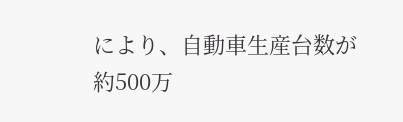により、自動車生産台数が約500万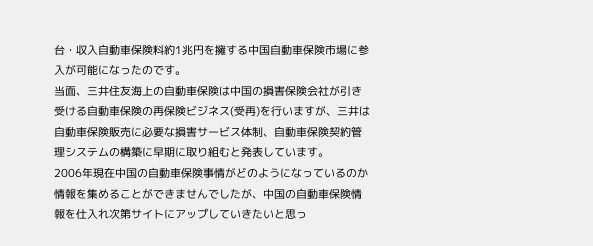台・収入自動車保険料約1兆円を擁する中国自動車保険市場に参入が可能になったのです。
当面、三井住友海上の自動車保険は中国の損害保険会社が引き受ける自動車保険の再保険ビジネス(受再)を行いますが、三井は自動車保険販売に必要な損害サービス体制、自動車保険契約管理システムの構築に早期に取り組むと発表しています。
2006年現在中国の自動車保険事情がどのようになっているのか情報を集めることができませんでしたが、中国の自動車保険情報を仕入れ次第サイトにアップしていきたいと思っ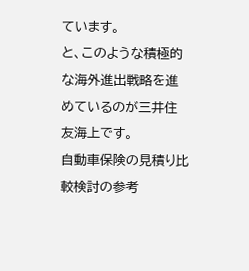ています。
と、このような積極的な海外進出戦略を進めているのが三井住友海上です。
自動車保険の見積り比較検討の参考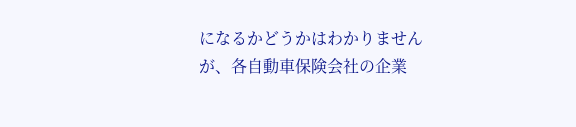になるかどうかはわかりませんが、各自動車保険会社の企業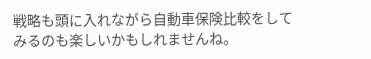戦略も頭に入れながら自動車保険比較をしてみるのも楽しいかもしれませんね。